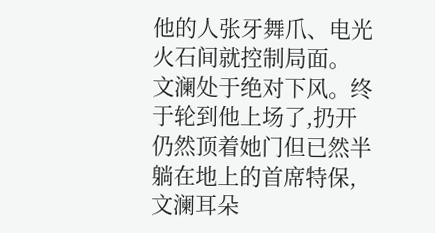他的人张牙舞爪、电光火石间就控制局面。
文澜处于绝对下风。终于轮到他上场了,扔开仍然顶着她门但已然半躺在地上的首席特保,文澜耳朵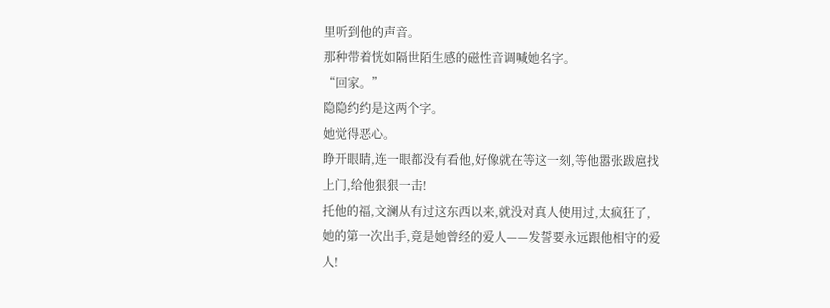里听到他的声音。
那种带着恍如隔世陌生感的磁性音调喊她名字。
“回家。”
隐隐约约是这两个字。
她觉得恶心。
睁开眼睛,连一眼都没有看他,好像就在等这一刻,等他嚣张跋扈找上门,给他狠狠一击!
托他的福,文澜从有过这东西以来,就没对真人使用过,太疯狂了,她的第一次出手,竟是她曾经的爱人——发誓要永远跟他相守的爱人!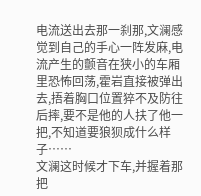电流送出去那一刹那,文澜感觉到自己的手心一阵发麻,电流产生的颤音在狭小的车厢里恐怖回荡,霍岩直接被弹出去,捂着胸口位置猝不及防往后摔,要不是他的人扶了他一把,不知道要狼狈成什么样子……
文澜这时候才下车,并握着那把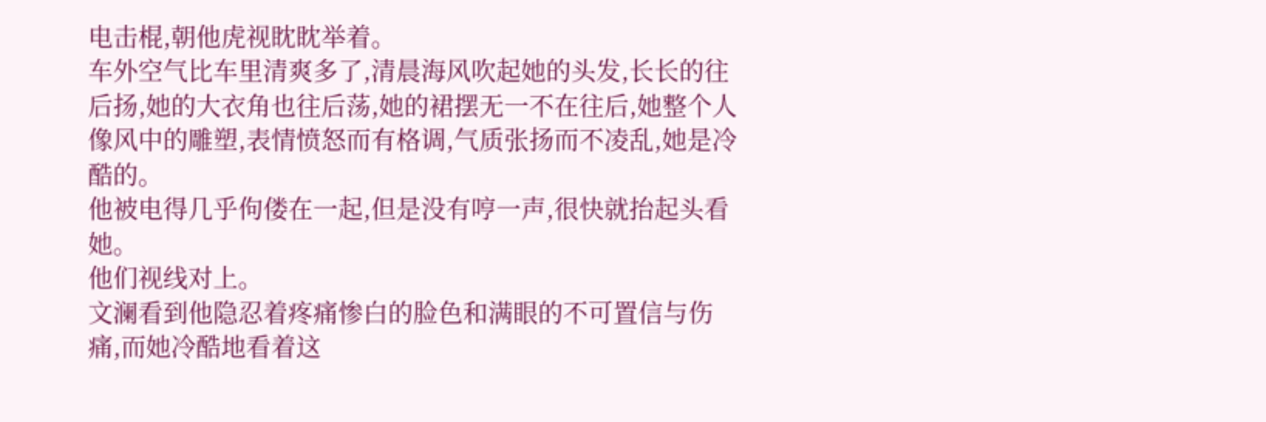电击棍,朝他虎视眈眈举着。
车外空气比车里清爽多了,清晨海风吹起她的头发,长长的往后扬,她的大衣角也往后荡,她的裙摆无一不在往后,她整个人像风中的雕塑,表情愤怒而有格调,气质张扬而不凌乱,她是冷酷的。
他被电得几乎佝偻在一起,但是没有哼一声,很快就抬起头看她。
他们视线对上。
文澜看到他隐忍着疼痛惨白的脸色和满眼的不可置信与伤痛,而她冷酷地看着这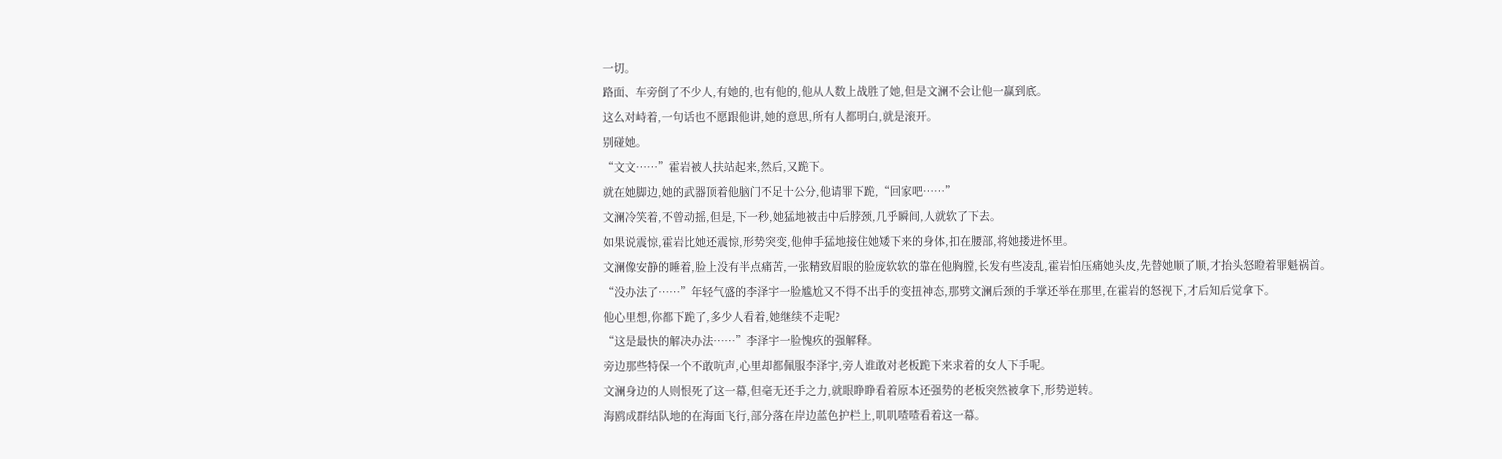一切。
路面、车旁倒了不少人,有她的,也有他的,他从人数上战胜了她,但是文澜不会让他一赢到底。
这么对峙着,一句话也不愿跟他讲,她的意思,所有人都明白,就是滚开。
别碰她。
“文文……”霍岩被人扶站起来,然后,又跪下。
就在她脚边,她的武器顶着他脑门不足十公分,他请罪下跪,“回家吧……”
文澜冷笑着,不曾动摇,但是,下一秒,她猛地被击中后脖颈,几乎瞬间,人就软了下去。
如果说震惊,霍岩比她还震惊,形势突变,他伸手猛地接住她矮下来的身体,扣在腰部,将她搂进怀里。
文澜像安静的睡着,脸上没有半点痛苦,一张精致眉眼的脸庞软软的靠在他胸膛,长发有些凌乱,霍岩怕压痛她头皮,先替她顺了顺,才抬头怒瞪着罪魁祸首。
“没办法了……”年轻气盛的李泽宇一脸尴尬又不得不出手的变扭神态,那劈文澜后颈的手掌还举在那里,在霍岩的怒视下,才后知后觉拿下。
他心里想,你都下跪了,多少人看着,她继续不走呢?
“这是最快的解决办法……”李泽宇一脸愧疚的强解释。
旁边那些特保一个不敢吭声,心里却都佩服李泽宇,旁人谁敢对老板跪下来求着的女人下手呢。
文澜身边的人则恨死了这一幕,但毫无还手之力,就眼睁睁看着原本还强势的老板突然被拿下,形势逆转。
海鸥成群结队地的在海面飞行,部分落在岸边蓝色护栏上,叽叽喳喳看着这一幕。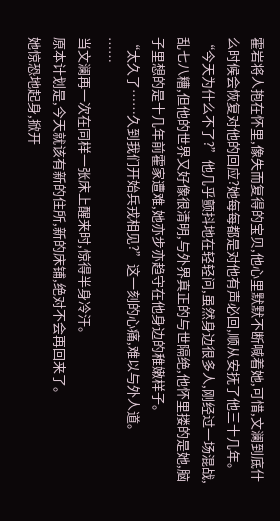霍岩将人抱在怀里,像失而复得的宝贝,他心里默默不断喊着她,可惜,文澜到底什么时候会恢复对他的回应?她每每都是对他有声必回,顺从安抚了他三十几年。
“今天为什么不了?”他几乎颤抖地在轻轻问,虽然身边很多人,刚经过一场混战,乱七八糟,但他的世界又好像很清明,与外界真正的与世隔绝,他怀里搂的是她,脑子里想的是十几年前霍家遭难,她亦步亦趋守在他身边的稚嫩样子。
“太久了……久到我们开始兵戎相见?”这一刻的心痛,难以与外人道。
……
当文澜再一次在同样一张床上醒来时,惊得半身冷汗。
原本计划是,今天就该有新的住所,新的床铺,绝对不会再回来了。
她惊恐地起身,掀开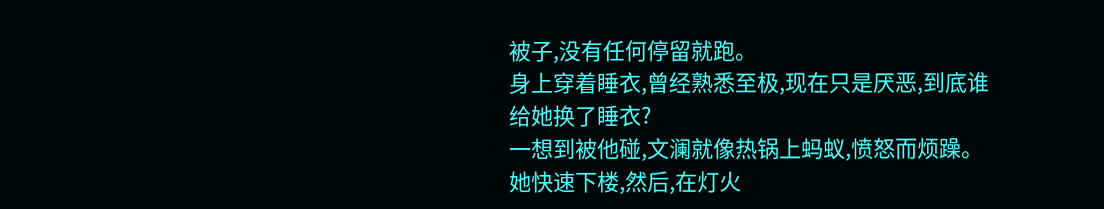被子,没有任何停留就跑。
身上穿着睡衣,曾经熟悉至极,现在只是厌恶,到底谁给她换了睡衣?
一想到被他碰,文澜就像热锅上蚂蚁,愤怒而烦躁。
她快速下楼,然后,在灯火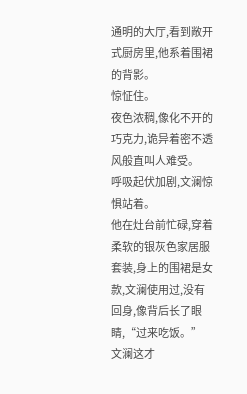通明的大厅,看到敞开式厨房里,他系着围裙的背影。
惊怔住。
夜色浓稠,像化不开的巧克力,诡异着密不透风般直叫人难受。
呼吸起伏加剧,文澜惊惧站着。
他在灶台前忙碌,穿着柔软的银灰色家居服套装,身上的围裙是女款,文澜使用过,没有回身,像背后长了眼睛,“过来吃饭。”
文澜这才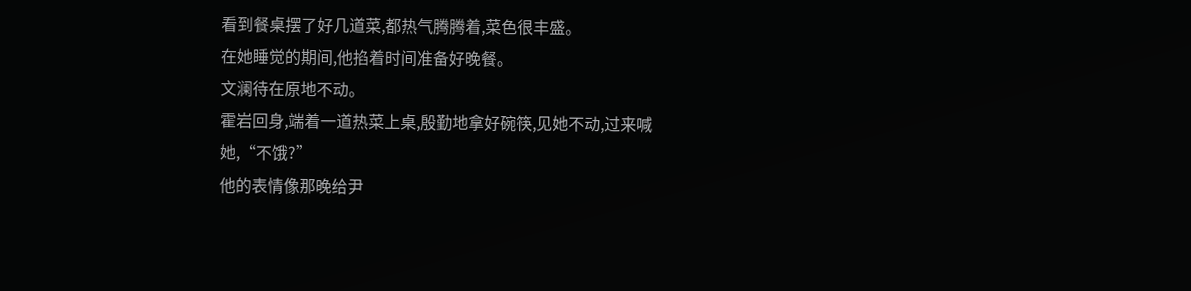看到餐桌摆了好几道菜,都热气腾腾着,菜色很丰盛。
在她睡觉的期间,他掐着时间准备好晚餐。
文澜待在原地不动。
霍岩回身,端着一道热菜上桌,殷勤地拿好碗筷,见她不动,过来喊她,“不饿?”
他的表情像那晚给尹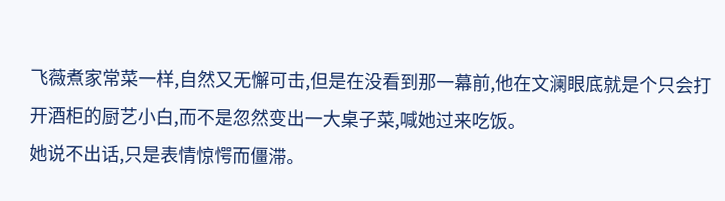飞薇煮家常菜一样,自然又无懈可击,但是在没看到那一幕前,他在文澜眼底就是个只会打开酒柜的厨艺小白,而不是忽然变出一大桌子菜,喊她过来吃饭。
她说不出话,只是表情惊愕而僵滞。